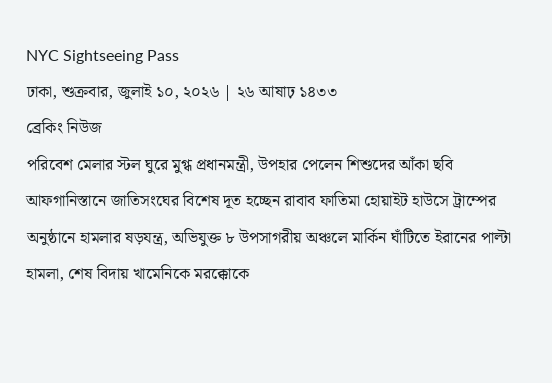NYC Sightseeing Pass
ঢাকা, শুক্রবার, জুলাই ১০, ২০২৬ | ২৬ আষাঢ় ১৪৩৩
ব্রেকিং নিউজ
পরিবেশ মেলার স্টল ঘুরে মুগ্ধ প্রধানমন্ত্রী, উপহার পেলেন শিশুদের আঁকা ছবি আফগানিস্তানে জাতিসংঘের বিশেষ দূত হচ্ছেন রাবাব ফাতিমা হোয়াইট হাউসে ট্রাম্পের অনুষ্ঠানে হামলার ষড়যন্ত্র, অভিযুক্ত ৮ উপসাগরীয় অঞ্চলে মার্কিন ঘাঁটিতে ইরানের পাল্টা হামলা, শেষ বিদায় খামেনিকে মরক্কোকে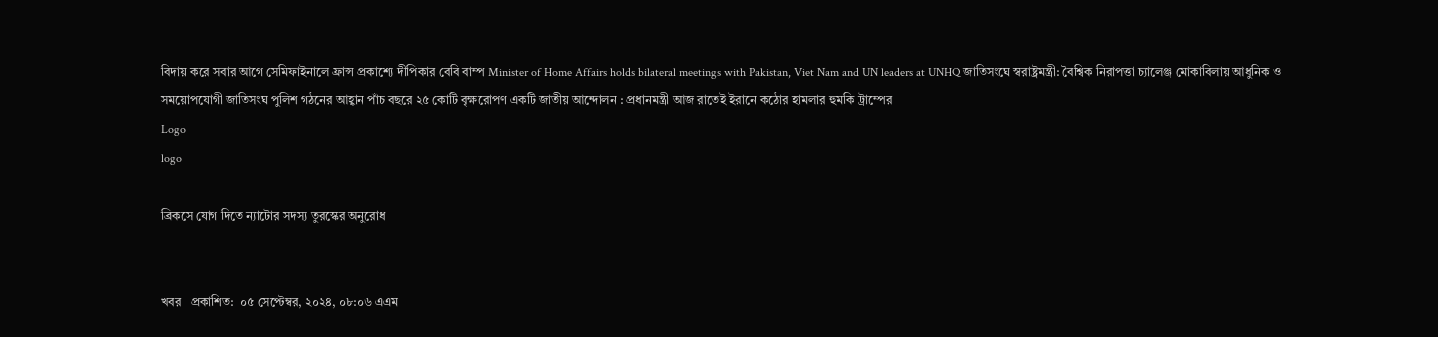বিদায় করে সবার আগে সেমিফাইনালে ফ্রান্স প্রকাশ্যে দীপিকার বেবি বাম্প Minister of Home Affairs holds bilateral meetings with Pakistan, Viet Nam and UN leaders at UNHQ জাতিসংঘে স্বরাষ্ট্রমন্ত্রী: বৈশ্বিক নিরাপত্তা চ্যালেঞ্জ মোকাবিলায় আধুনিক ও সময়োপযোগী জাতিসংঘ পুলিশ গঠনের আহ্বান পাঁচ বছরে ২৫ কোটি বৃক্ষরোপণ একটি জাতীয় আন্দোলন : প্রধানমন্ত্রী আজ রাতেই ইরানে কঠোর হামলার হুমকি ট্রাম্পের
Logo
logo

ব্রিকসে যোগ দিতে ন্যাটোর সদস্য তুরস্কের অনুরোধ


খবর   প্রকাশিত:  ০৫ সেপ্টেম্বর, ২০২৪, ০৮:০৬ এএম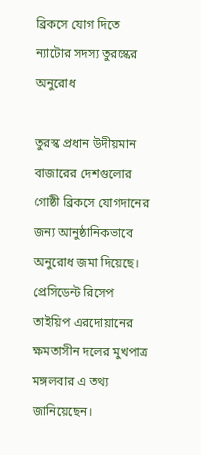ব্রিকসে যোগ দিতে ন্যাটোর সদস্য তুরস্কের অনুরোধ

তুরস্ক প্রধান উদীয়মান বাজারের দেশগুলোর গোষ্ঠী ব্রিকসে যোগদানের জন্য আনুষ্ঠানিকভাবে অনুরোধ জমা দিয়েছে। প্রেসিডেন্ট রিসেপ তাইয়িপ এরদোয়ানের ক্ষমতাসীন দলের মুখপাত্র মঙ্গলবার এ তথ্য জানিয়েছেন।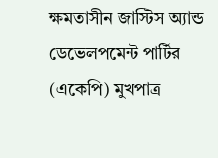ক্ষমতাসীন জাস্টিস অ্যান্ড ডেভেলপমেন্ট পার্টির (একেপি) মুখপাত্র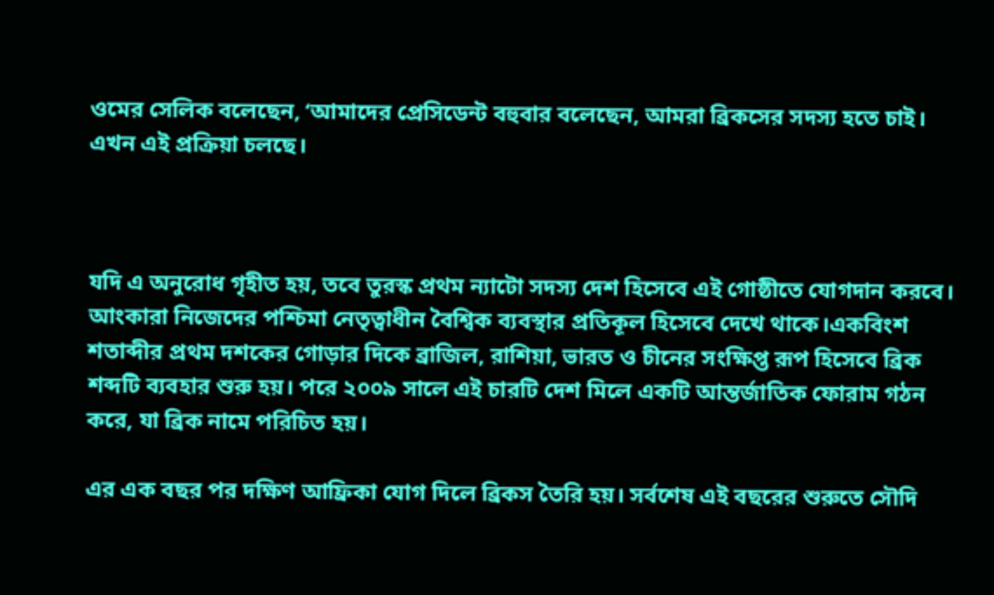ওমের সেলিক বলেছেন, ‘আমাদের প্রেসিডেন্ট বহুবার বলেছেন, আমরা ব্রিকসের সদস্য হতে চাই। এখন এই প্রক্রিয়া চলছে।



যদি এ অনুরোধ গৃহীত হয়, তবে তুরস্ক প্রথম ন্যাটো সদস্য দেশ হিসেবে এই গোষ্ঠীতে যোগদান করবে। আংকারা নিজেদের পশ্চিমা নেতৃত্বাধীন বৈশ্বিক ব্যবস্থার প্রতিকূল হিসেবে দেখে থাকে।একবিংশ শতাব্দীর প্রথম দশকের গোড়ার দিকে ব্রাজিল, রাশিয়া, ভারত ও চীনের সংক্ষিপ্ত রূপ হিসেবে ব্রিক শব্দটি ব্যবহার শুরু হয়। পরে ২০০৯ সালে এই চারটি দেশ মিলে একটি আন্তর্জাতিক ফোরাম গঠন করে, যা ব্রিক নামে পরিচিত হয়।

এর এক বছর পর দক্ষিণ আফ্রিকা যোগ দিলে ব্রিকস তৈরি হয়। সর্বশেষ এই বছরের শুরুতে সৌদি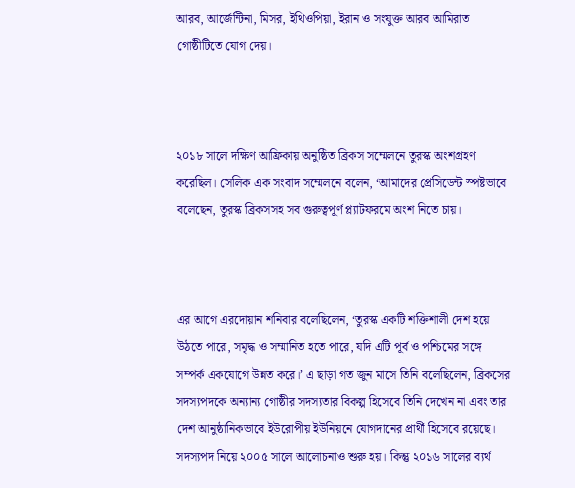আরব, আর্জেন্টিনা, মিসর, ইথিওপিয়া, ইরান ও সংযুক্ত আরব আমিরাত গোষ্ঠীটিতে যোগ দেয়।



২০১৮ সালে দক্ষিণ আফ্রিকায় অনুষ্ঠিত ব্রিকস সম্মেলনে তুরস্ক অংশগ্রহণ করেছিল। সেলিক এক সংবাদ সম্মেলনে বলেন, ‘আমাদের প্রেসিডেন্ট স্পষ্টভাবে বলেছেন, তুরস্ক ব্রিকসসহ সব গুরুত্বপূর্ণ প্ল্যাটফরমে অংশ নিতে চায়।



এর আগে এরদোয়ান শনিবার বলেছিলেন, ‘তুরস্ক একটি শক্তিশালী দেশ হয়ে উঠতে পারে, সমৃদ্ধ ও সম্মানিত হতে পারে, যদি এটি পূর্ব ও পশ্চিমের সঙ্গে সম্পর্ক একযোগে উন্নত করে।’ এ ছাড়া গত জুন মাসে তিনি বলেছিলেন, ব্রিকসের সদস্যপদকে অন্যান্য গোষ্ঠীর সদস্যতার বিকল্প হিসেবে তিনি দেখেন না এবং তার দেশ আনুষ্ঠানিকভাবে ইউরোপীয় ইউনিয়নে যোগদানের প্রার্থী হিসেবে রয়েছে। সদস্যপদ নিয়ে ২০০৫ সালে আলোচনাও শুরু হয়। কিন্তু ২০১৬ সালের ব্যর্থ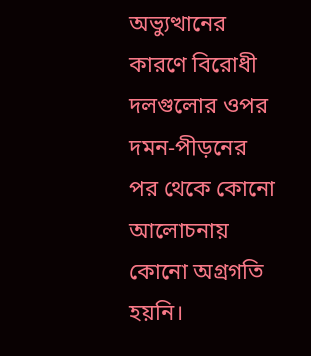অভ্যুত্থানের কারণে বিরোধী দলগুলোর ওপর দমন-পীড়নের পর থেকে কোনো আলোচনায় কোনো অগ্রগতি হয়নি।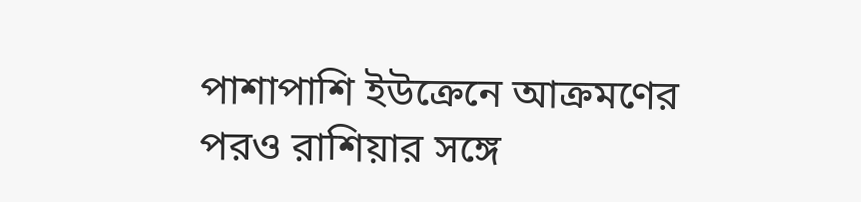পাশাপাশি ইউক্রেনে আক্রমণের পরও রাশিয়ার সঙ্গে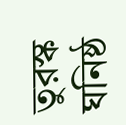তুরস্ক ঘনিষ্ঠ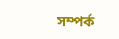সম্পর্ক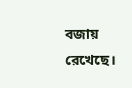বজায় রেখেছে।